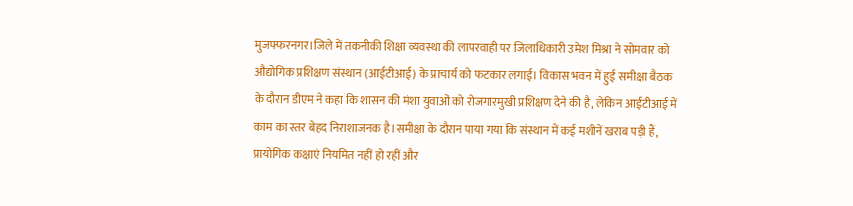मुजफ्फरनगर।जिले में तकनीकी शिक्षा व्यवस्था की लापरवाही पर जिलाधिकारी उमेश मिश्रा ने सोमवार को औद्योगिक प्रशिक्षण संस्थान (आईटीआई) के प्राचार्य को फटकार लगाई। विकास भवन में हुई समीक्षा बैठक के दौरान डीएम ने कहा कि शासन की मंशा युवाओं को रोजगारमुखी प्रशिक्षण देने की है, लेकिन आईटीआई में काम का स्तर बेहद निराशाजनक है।समीक्षा के दौरान पाया गया कि संस्थान में कई मशीनें खराब पड़ी हैं, प्रायोगिक कक्षाएं नियमित नहीं हो रहीं और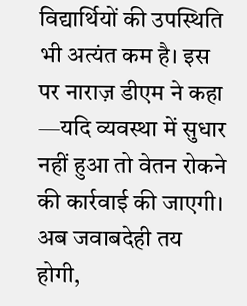विद्यार्थियों की उपस्थिति भी अत्यंत कम है। इस पर नाराज़ डीएम ने कहा —यदि व्यवस्था में सुधार नहीं हुआ तो वेतन रोकने की कार्रवाई की जाएगी। अब जवाबदेही तय होगी,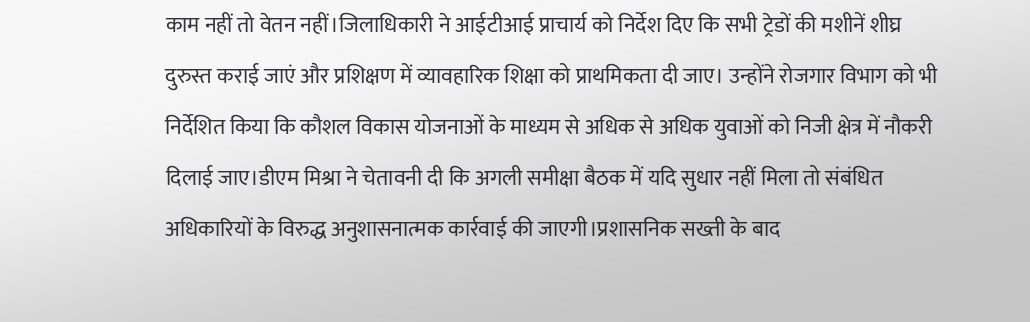काम नहीं तो वेतन नहीं।जिलाधिकारी ने आईटीआई प्राचार्य को निर्देश दिए कि सभी ट्रेडों की मशीनें शीघ्र दुरुस्त कराई जाएं और प्रशिक्षण में व्यावहारिक शिक्षा को प्राथमिकता दी जाए। उन्होंने रोजगार विभाग को भी निर्देशित किया कि कौशल विकास योजनाओं के माध्यम से अधिक से अधिक युवाओं को निजी क्षेत्र में नौकरी दिलाई जाए।डीएम मिश्रा ने चेतावनी दी कि अगली समीक्षा बैठक में यदि सुधार नहीं मिला तो संबंधित अधिकारियों के विरुद्ध अनुशासनात्मक कार्रवाई की जाएगी।प्रशासनिक सख्ती के बाद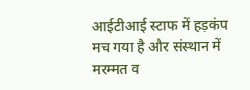आईटीआई स्टाफ में हड़कंप मच गया है और संस्थान में मरम्मत व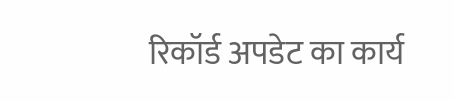रिकॉर्ड अपडेट का कार्य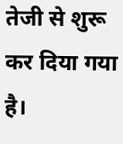तेजी से शुरू कर दिया गया है।